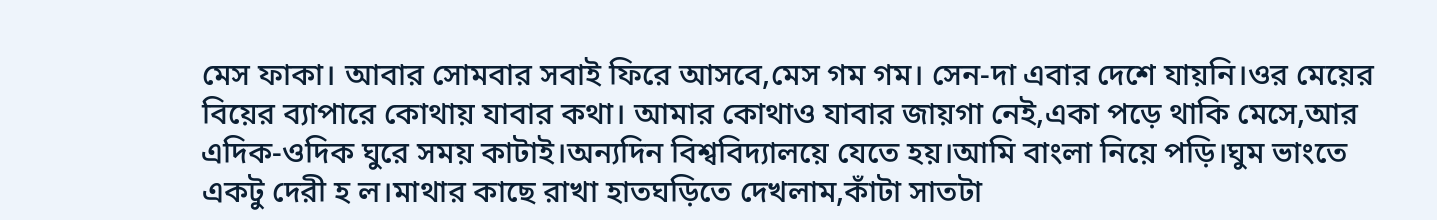মেস ফাকা। আবার সোমবার সবাই ফিরে আসবে,মেস গম গম। সেন-দা এবার দেশে যায়নি।ওর মেয়ের বিয়ের ব্যাপারে কোথায় যাবার কথা। আমার কোথাও যাবার জায়গা নেই,একা পড়ে থাকি মেসে,আর এদিক-ওদিক ঘুরে সময় কাটাই।অন্যদিন বিশ্ববিদ্যালয়ে যেতে হয়।আমি বাংলা নিয়ে পড়ি।ঘুম ভাংতে একটু দেরী হ ল।মাথার কাছে রাখা হাতঘড়িতে দেখলাম,কাঁটা সাতটা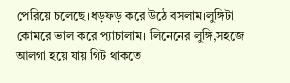পেরিয়ে চলেছে।ধড়ফড় করে উঠে বসলাম।লুঙ্গিটা কোমরে ভাল করে প্যাচালাম। লিনেনের লুঙ্গি,সহজে আলগা হয়ে যায় গিট থাকতে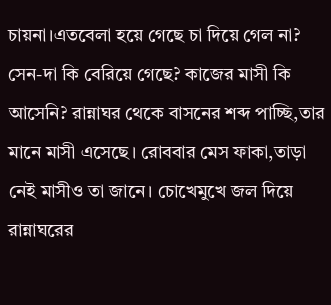চায়না।এতবেলা হয়ে গেছে চা দিয়ে গেল না? সেন-দা কি বেরিয়ে গেছে? কাজের মাসী কি আসেনি? রান্নাঘর থেকে বাসনের শব্দ পাচ্ছি,তার মানে মাসী এসেছে। রোববার মেস ফাকা,তাড়া নেই মাসীও তা জানে। চোখেমুখে জল দিয়ে রান্নাঘরের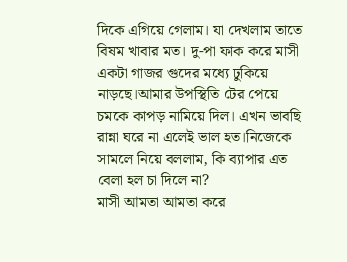দিকে এগিয়ে গেলাম। যা দেখলাম তাতে বিষম খাবার মত। দু-পা ফাক করে মাসী একটা গাজর গুদের মধ্যে ঢুকিয়ে নাড়ছে।আমার উপস্থিতি টের পেয়ে চমকে কাপড় নামিয়ে দিল। এখন ভাবছি রান্না ঘরে না এলেই ভাল হত।নিজেকে সামলে নিয়ে বললাম, কি ব্যাপার এত বেলা হল চা দিলে না?
মাসী আমতা আমতা করে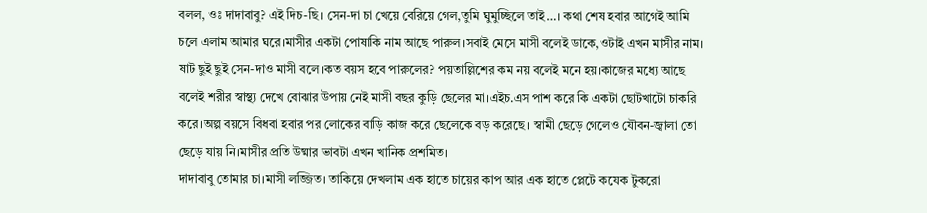বলল, ওঃ দাদাবাবু? এই দিচ-ছি। সেন-দা চা খেয়ে বেরিয়ে গেল,তুমি ঘুমুচ্ছিলে তাই…। কথা শেষ হবার আগেই আমি চলে এলাম আমার ঘরে।মাসীর একটা পোষাকি নাম আছে পারুল।সবাই মেসে মাসী বলেই ডাকে,ওটাই এখন মাসীর নাম। ষাট ছুই ছুই সেন-দাও মাসী বলে।কত বয়স হবে পারুলের? পয়তাল্লিশের কম নয় বলেই মনে হয়।কাজের মধ্যে আছে বলেই শরীর স্বাস্থ্য দেখে বোঝার উপায় নেই মাসী বছর কুড়ি ছেলের মা।এইচ.এস পাশ করে কি একটা ছোটখাটো চাকরি করে।অল্প বয়সে বিধবা হবার পর লোকের বাড়ি কাজ করে ছেলেকে বড় করেছে। স্বামী ছেড়ে গেলেও যৌবন-জ্বালা তো ছেড়ে যায় নি।মাসীর প্রতি উষ্মার ভাবটা এখন খানিক প্রশমিত।
দাদাবাবু তোমার চা।মাসী লজ্জিত। তাকিয়ে দেখলাম এক হাতে চায়ের কাপ আর এক হাতে প্লেটে কযেক টুকরো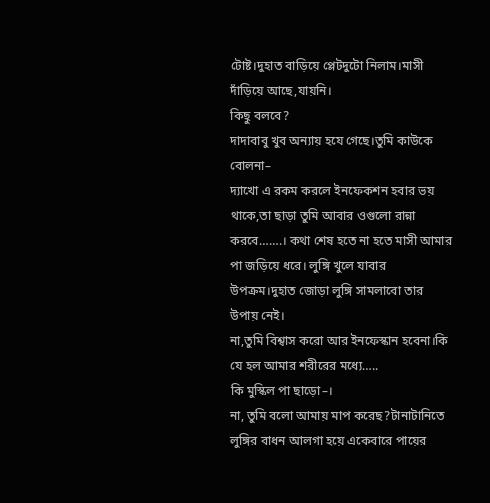টোষ্ট।দুহাত বাড়িয়ে প্লেটদুটো নিলাম।মাসী দাঁড়িয়ে আছে,যায়নি।
কিছু বলবে?
দাদাবাবু খুব অন্যায় হযে গেছে।তুমি কাউকে বোলনা–
দ্যাখো এ রকম করলে ইনফেকশন হবার ভয় থাকে,তা ছাড়া তুমি আবার ওগুলো রান্না করবে…….। কথা শেষ হতে না হতে মাসী আমার পা জড়িয়ে ধরে। লুঙ্গি খুলে যাবার উপক্রম।দুহাত জোড়া লুঙ্গি সামলাবো তার উপায় নেই।
না,তুমি বিশ্বাস করো আর ইনফেস্কান হবেনা।কি যে হল আমার শরীরের মধ্যে…..
কি মুস্কিল পা ছাড়ো–।
না, তুমি বলো আমায় মাপ করেছ?টানাটানিতে লুঙ্গির বাধন আলগা হয়ে একেবারে পায়ের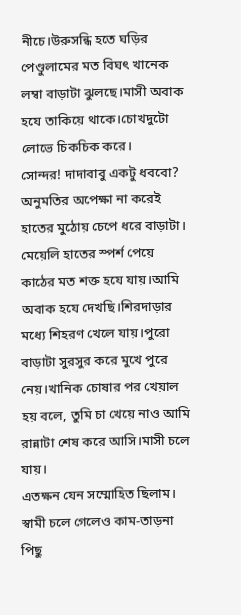নীচে।উরুসন্ধি হতে ঘড়ির পেণ্ডুলামের মত বিঘৎ খানেক লম্বা বাড়াটা ঝুলছে।মাসী অবাক হযে তাকিয়ে থাকে।চোখদুটো লোভে চিকচিক করে।
সোন্দর! দাদাবাবু একটু ধববো? অনুমতির অপেক্ষা না করেই হাতের মুঠোয় চেপে ধরে বাড়াটা। মেয়েলি হাতের স্পর্শ পেয়ে কাঠের মত শক্ত হযে যায়।আমি অবাক হযে দেখছি।শিরদাড়ার মধ্যে শিহরণ খেলে যায়।পুরো বাড়াটা সুরসুর করে মুখে পুরে নেয়।খানিক চোষার পর খেয়াল হয় বলে, তুমি চা খেয়ে নাও আমি রান্নাটা শেষ করে আসি।মাসী চলে যায়।
এতক্ষন যেন সম্মোহিত ছিলাম। স্বামী চলে গেলেও কাম-তাড়না পিছু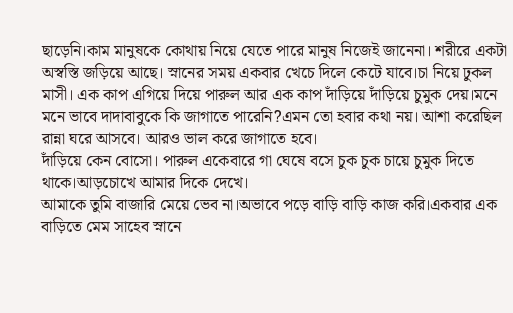ছাড়েনি।কাম মানুষকে কোথায় নিয়ে যেতে পারে মানুষ নিজেই জানেনা। শরীরে একটা অস্বস্তি জড়িয়ে আছে। স্নানের সময় একবার খেচে দিলে কেটে যাবে।চা নিয়ে ঢুকল মাসী। এক কাপ এগিয়ে দিয়ে পারুল আর এক কাপ দাঁড়িয়ে দাঁড়িয়ে চুমুক দেয়।মনে মনে ভাবে দাদাবাবুকে কি জাগাতে পারেনি?এমন তো হবার কথা নয়। আশা করেছিল রান্না ঘরে আসবে। আরও ভাল করে জাগাতে হবে।
দাঁড়িয়ে কেন বোসো। পারুল একেবারে গা ঘেষে বসে চুক চুক চায়ে চুমুক দিতে থাকে।আড়চোখে আমার দিকে দেখে।
আমাকে তুমি বাজারি মেয়ে ভেব না।অভাবে পড়ে বাড়ি বাড়ি কাজ করি।একবার এক বাড়িতে মেম সাহেব স্নানে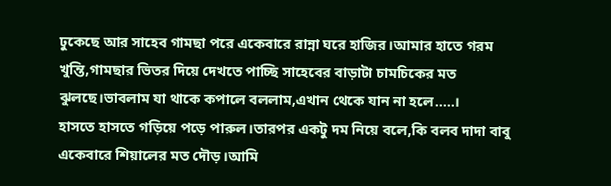ঢুকেছে আর সাহেব গামছা পরে একেবারে রান্না ঘরে হাজির।আমার হাতে গরম খুন্তি,গামছার ভিতর দিয়ে দেখতে পাচ্ছি সাহেবের বাড়াটা চামচিকের মত ঝুলছে।ভাবলাম যা থাকে কপালে বললাম,এখান থেকে যান না হলে…..।
হাসতে হাসতে গড়িয়ে পড়ে পারুল।তারপর একটু দম নিয়ে বলে,কি বলব দাদা বাবু একেবারে শিয়ালের মত দৌড়।আমি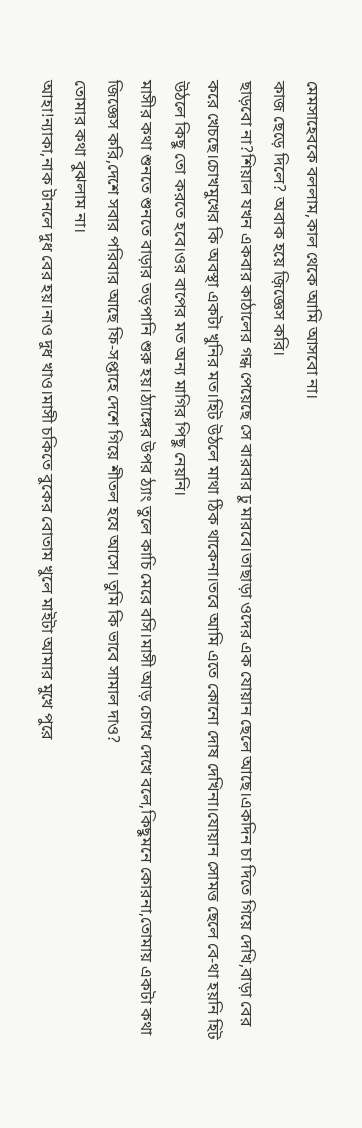মেমসাহেবকে বললাম,কাল থেকে আমি আসবো না।
কাজ ছেড়ে দিলে? অবাক হয়ে জ়িজ্ঞেস করি।
ছাড়বো না?শিয়াল যখন একবার কাঠালের গন্ধ পেয়েছে সে বারবার ঢু মারবে।তাছাড়া ওদের এক যোয়ান ছেলে আছে।একদিন চা দিতে গিয়ে দেখি,বাড়া বের করে খেচছে।চোখমুখের কি অবস্থা একটা খুনির মত।হিট উঠলে মাথা ঠিক থাকেনা।তবে আমি এতে কোনো দোষ দেখিনা।যোয়ান সোমত্ত ছেলে বে-থা হয়নি হিট উঠলে কিছু তো করতে হবে।ওর বাপের মত অন্য মাগির পিছু নেয়নি।
মাসীর কথা শুনতে শুনতে বাড়ার তড়পানি শুরু হয়।ঠ্যাঙ্গের উপর ঠ্যাং তুলে কাচি মেরে বসি।মাসী আড় চোখে দেখে বলে,কিছুমনে কোরনা,তোমায় একটা কথা জিজ্ঞেস করি,দেশে সবার পরিবার আছে ফি-সপ্তাহে দেশে গিয়ে শীতল হযে আসে। তুমি কি ভাবে সামাল দাও?
তোমার কথা বুঝলাম না।
আহা!ন্যাকা,নাক টানলে দুধ বের হয়।নাও দুধ খাও।মাসী চকিতে বুকের বোতাম খুলে মাইটা আমার মুখে পুরে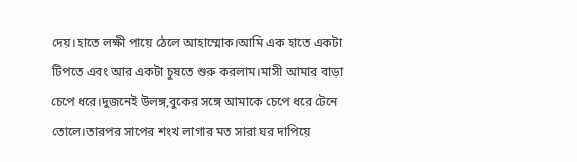দেয়।হাতে লক্ষী পায়ে ঠেলে আহাম্মোক।আমি এক হাতে একটা টিপতে এবং আর একটা চুষতে শুরু করলাম।মাসী আমার বাড়া চেপে ধরে।দুজনেই উলঙ্গ,বুকের সঙ্গে আমাকে চেপে ধরে টেনে তোলে।তারপর সাপের শংখ লাগার মত সারা ঘর দাপিয়ে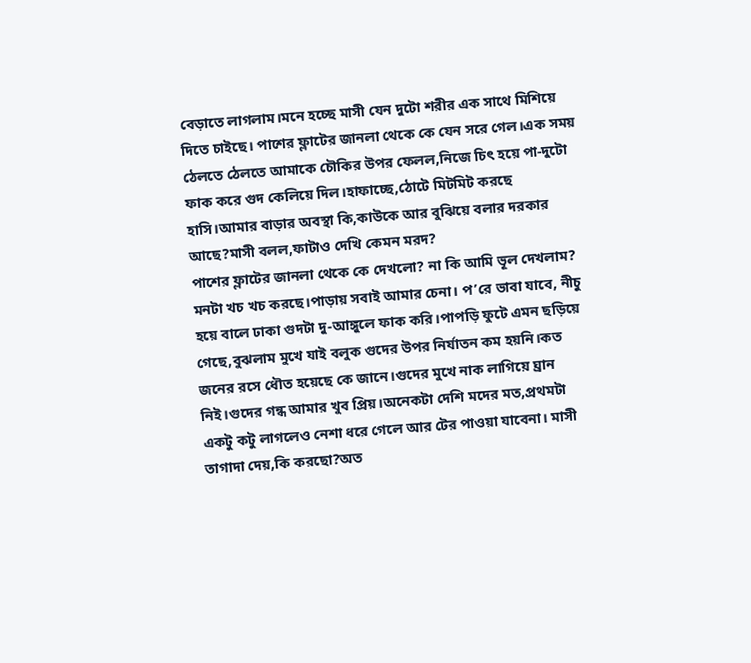বেড়াতে লাগলাম।মনে হচ্ছে মাসী যেন দুটো শরীর এক সাথে মিশিয়ে দিতে চাইছে। পাশের ফ্লাটের জানলা থেকে কে যেন সরে গেল।এক সময় ঠেলতে ঠেলতে আমাকে চৌকির উপর ফেলল,নিজে চিৎ হয়ে পা-দুটো ফাক করে গুদ কেলিয়ে দিল।হাফাচ্ছে,ঠোটে মিটমিট করছে হাসি।আমার বাড়ার অবস্থা কি,কাউকে আর বুঝিয়ে বলার দরকার আছে?মাসী বলল,ফাটাও দেখি কেমন মরদ?
পাশের ফ্লাটের জানলা থেকে কে দেখলো? না কি আমি ভূল দেখলাম? মনটা খচ খচ করছে।পাড়ায় সবাই আমার চেনা। প’রে ভাবা যাবে, নীচু হয়ে বালে ঢাকা গুদটা দু-আঙ্গুলে ফাক করি।পাপড়ি ফুটে এমন ছড়িয়ে গেছে,বুঝলাম মুখে যাই বলুক গুদের উপর নির্যাতন কম হয়নি।কত জনের রসে ধৌত হয়েছে কে জানে।গুদের মুখে নাক লাগিয়ে ঘ্রান নিই।গুদের গন্ধ আমার খুব প্রিয়।অনেকটা দেশি মদের মত,প্রথমটা একটু কটু লাগলেও নেশা ধরে গেলে আর টের পাওয়া যাবেনা। মাসী তাগাদা দেয়,কি করছো?অত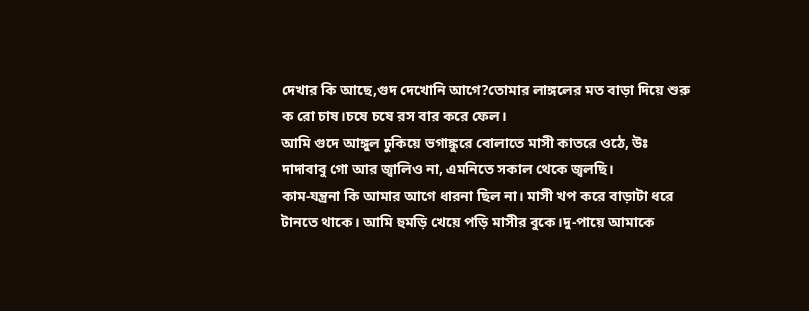দেখার কি আছে,গুদ দেখোনি আগে?তোমার লাঙ্গলের মত বাড়া দিয়ে শুরু ক রো চাষ।চষে চষে রস বার করে ফেল।
আমি গুদে আঙ্গুল ঢুকিয়ে ভগাঙ্কুরে বোলাতে মাসী কাতরে ওঠে, উঃ দাদাবাবু গো আর জ্বালিও না, এমনিতে সকাল থেকে জ্বলছি।
কাম-যন্ত্রনা কি আমার আগে ধারনা ছিল না। মাসী খপ করে বাড়াটা ধরে টানতে থাকে। আমি হুমড়ি খেয়ে পড়ি মাসীর বুকে।দু-পায়ে আমাকে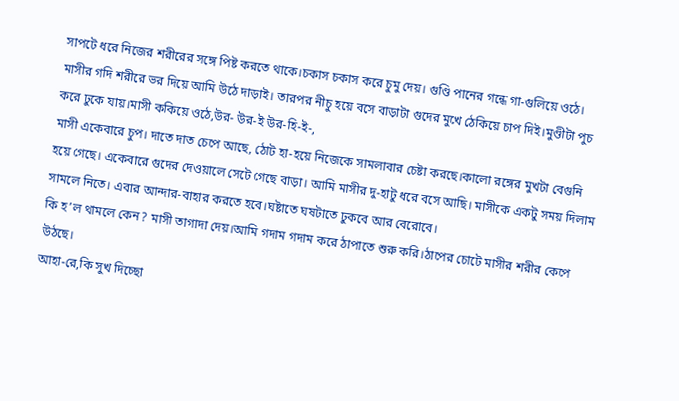সাপটে ধরে নিজের শরীরের সঙ্গে পিষ্ট করতে থাকে।চকাস চকাস করে চুমু দেয়। গুণ্ডি পানের গন্ধে গা-গুলিয়ে ওঠে। মাসীর গদি শরীরে ভর দিয়ে আমি উঠে দাড়াই। তারপর নীচু হয়ে বসে বাড়াটা গুদের মুখে ঠেকিয়ে চাপ দিই।মুণ্ডীটা পুচ করে ঢুকে যায়।মাসী ককিয়ে ওঠে,উর- উর-ই উর-হি-ই-,
মাসী একেবারে চুপ। দাতে দাত চেপে আছে, ঠোট হা-হয়ে নিজেকে সামলাবার চেষ্টা করছে।কালো রঙ্গের মুখটা বেগুনি হয়ে গেছে। একেবারে গুদের দেওয়ালে সেটে গেছে বাড়া। আমি মাসীর দু-হাটু ধরে বসে আছি। মাসীকে একটু সময় দিলাম সামলে নিতে। এবার আন্দার-বাহার করতে হবে।ঘষ্টাতে ঘষটাতে ঢুকবে আর বেরোবে।
কি হ’ল থামলে কেন? মাসী তাগাদা দেয়।আমি গদাম গদাম করে ঠাপাতে শুরু করি।ঠাপের চোটে মাসীর শরীর কেপে উঠছে।
আহা-রে,কি সুখ দিচ্ছো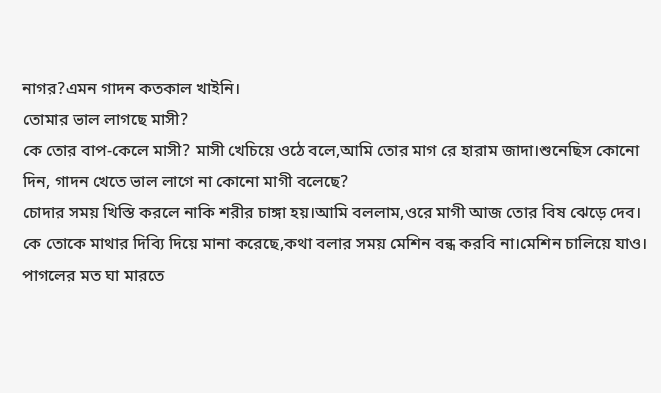নাগর?এমন গাদন কতকাল খাইনি।
তোমার ভাল লাগছে মাসী?
কে তোর বাপ-কেলে মাসী? মাসী খেচিয়ে ওঠে বলে,আমি তোর মাগ রে হারাম জাদা।শুনেছিস কোনো দিন, গাদন খেতে ভাল লাগে না কোনো মাগী বলেছে?
চোদার সময় খিস্তি করলে নাকি শরীর চাঙ্গা হয়।আমি বললাম,ওরে মাগী আজ তোর বিষ ঝেড়ে দেব।
কে তোকে মাথার দিব্যি দিয়ে মানা করেছে,কথা বলার সময় মেশিন বন্ধ করবি না।মেশিন চালিয়ে যাও।
পাগলের মত ঘা মারতে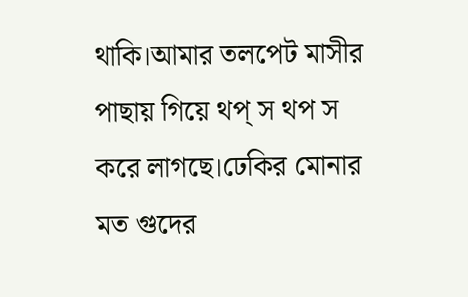থাকি।আমার তলপেট মাসীর পাছায় গিয়ে থপ্ স থপ স করে লাগছে।ঢেকির মোনার মত গুদের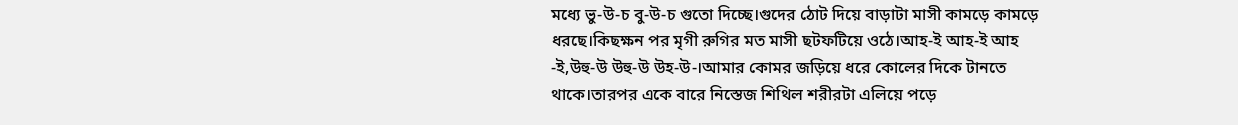মধ্যে ভু-উ-চ বু-উ-চ গুতো দিচ্ছে।গুদের ঠোট দিয়ে বাড়াটা মাসী কামড়ে কামড়ে ধরছে।কিছক্ষন পর মৃগী রুগির মত মাসী ছটফটিয়ে ওঠে।আহ-ই আহ-ই আহ -ই,উহু-উ উহু-উ উহ-উ-।আমার কোমর জড়িয়ে ধরে কোলের দিকে টানতে থাকে।তারপর একে বারে নিস্তেজ শিথিল শরীরটা এলিয়ে পড়ে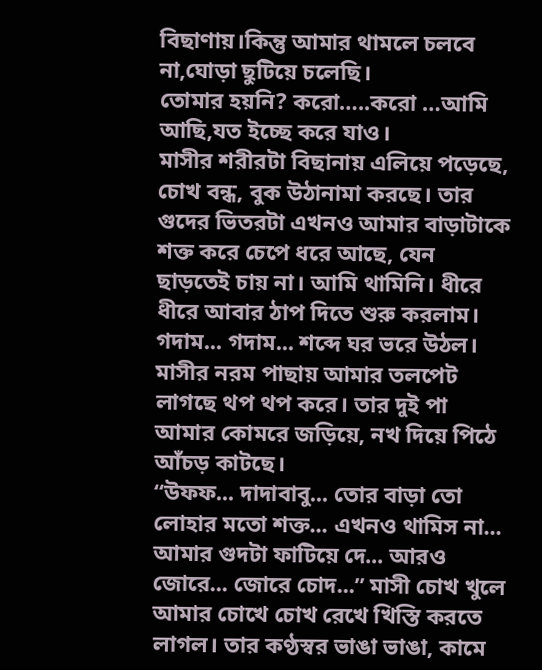বিছাণায়।কিন্তু আমার থামলে চলবে না,ঘোড়া ছুটিয়ে চলেছি।
তোমার হয়নি? করো…..করো …আমি আছি,যত ইচ্ছে করে যাও।
মাসীর শরীরটা বিছানায় এলিয়ে পড়েছে, চোখ বন্ধ, বুক উঠানামা করছে। তার গুদের ভিতরটা এখনও আমার বাড়াটাকে শক্ত করে চেপে ধরে আছে, যেন ছাড়তেই চায় না। আমি থামিনি। ধীরে ধীরে আবার ঠাপ দিতে শুরু করলাম। গদাম... গদাম... শব্দে ঘর ভরে উঠল। মাসীর নরম পাছায় আমার তলপেট লাগছে থপ থপ করে। তার দুই পা আমার কোমরে জড়িয়ে, নখ দিয়ে পিঠে আঁচড় কাটছে।
“উফফ... দাদাবাবু... তোর বাড়া তো লোহার মতো শক্ত... এখনও থামিস না... আমার গুদটা ফাটিয়ে দে... আরও জোরে... জোরে চোদ...” মাসী চোখ খুলে আমার চোখে চোখ রেখে খিস্তি করতে লাগল। তার কণ্ঠস্বর ভাঙা ভাঙা, কামে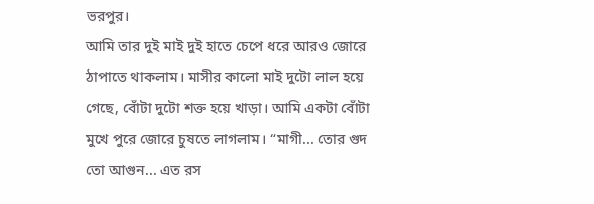ভরপুর।
আমি তার দুই মাই দুই হাতে চেপে ধরে আরও জোরে ঠাপাতে থাকলাম। মাসীর কালো মাই দুটো লাল হয়ে গেছে, বোঁটা দুটো শক্ত হয়ে খাড়া। আমি একটা বোঁটা মুখে পুরে জোরে চুষতে লাগলাম। “মাগী... তোর গুদ তো আগুন... এত রস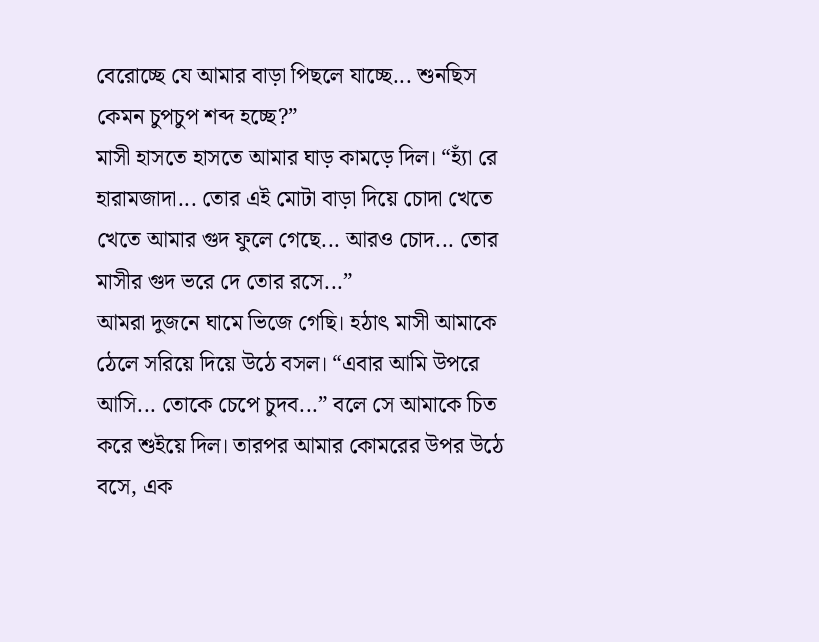বেরোচ্ছে যে আমার বাড়া পিছলে যাচ্ছে... শুনছিস কেমন চুপচুপ শব্দ হচ্ছে?”
মাসী হাসতে হাসতে আমার ঘাড় কামড়ে দিল। “হ্যাঁ রে হারামজাদা... তোর এই মোটা বাড়া দিয়ে চোদা খেতে খেতে আমার গুদ ফুলে গেছে... আরও চোদ... তোর মাসীর গুদ ভরে দে তোর রসে...”
আমরা দুজনে ঘামে ভিজে গেছি। হঠাৎ মাসী আমাকে ঠেলে সরিয়ে দিয়ে উঠে বসল। “এবার আমি উপরে আসি... তোকে চেপে চুদব...” বলে সে আমাকে চিত করে শুইয়ে দিল। তারপর আমার কোমরের উপর উঠে বসে, এক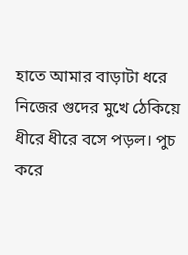হাতে আমার বাড়াটা ধরে নিজের গুদের মুখে ঠেকিয়ে ধীরে ধীরে বসে পড়ল। পুচ করে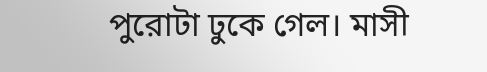পুরোটা ঢুকে গেল। মাসী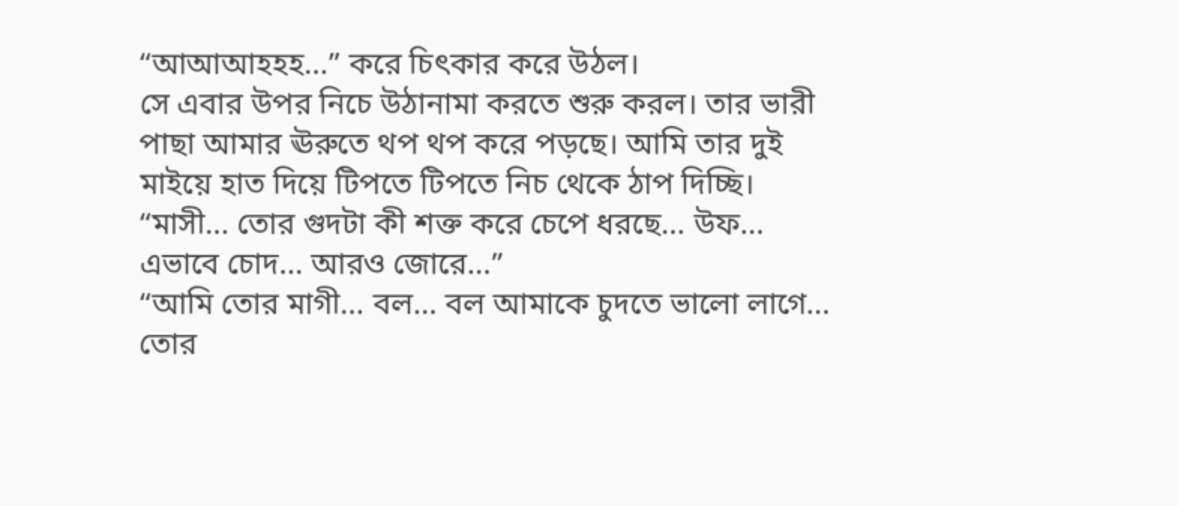“আআআহহহ...” করে চিৎকার করে উঠল।
সে এবার উপর নিচে উঠানামা করতে শুরু করল। তার ভারী পাছা আমার ঊরুতে থপ থপ করে পড়ছে। আমি তার দুই মাইয়ে হাত দিয়ে টিপতে টিপতে নিচ থেকে ঠাপ দিচ্ছি। “মাসী... তোর গুদটা কী শক্ত করে চেপে ধরছে... উফ... এভাবে চোদ... আরও জোরে...”
“আমি তোর মাগী... বল... বল আমাকে চুদতে ভালো লাগে... তোর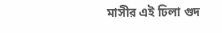মাসীর এই ঢিলা গুদ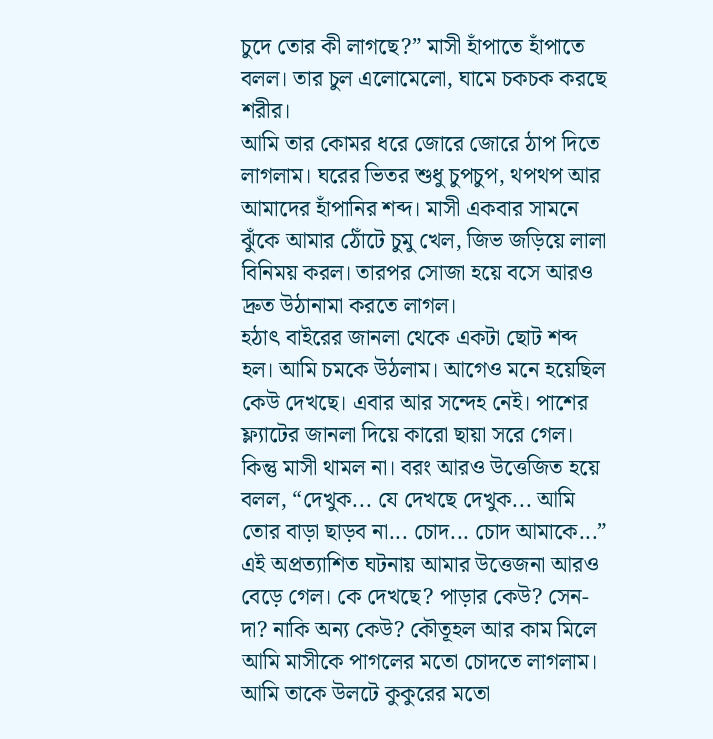চুদে তোর কী লাগছে?” মাসী হাঁপাতে হাঁপাতে বলল। তার চুল এলোমেলো, ঘামে চকচক করছে শরীর।
আমি তার কোমর ধরে জোরে জোরে ঠাপ দিতে লাগলাম। ঘরের ভিতর শুধু চুপচুপ, থপথপ আর আমাদের হাঁপানির শব্দ। মাসী একবার সামনে ঝুঁকে আমার ঠোঁটে চুমু খেল, জিভ জড়িয়ে লালা বিনিময় করল। তারপর সোজা হয়ে বসে আরও দ্রুত উঠানামা করতে লাগল।
হঠাৎ বাইরের জানলা থেকে একটা ছোট শব্দ হল। আমি চমকে উঠলাম। আগেও মনে হয়েছিল কেউ দেখছে। এবার আর সন্দেহ নেই। পাশের ফ্ল্যাটের জানলা দিয়ে কারো ছায়া সরে গেল। কিন্তু মাসী থামল না। বরং আরও উত্তেজিত হয়ে বলল, “দেখুক... যে দেখছে দেখুক... আমি তোর বাড়া ছাড়ব না... চোদ... চোদ আমাকে...”
এই অপ্রত্যাশিত ঘটনায় আমার উত্তেজনা আরও বেড়ে গেল। কে দেখছে? পাড়ার কেউ? সেন-দা? নাকি অন্য কেউ? কৌতূহল আর কাম মিলে আমি মাসীকে পাগলের মতো চোদতে লাগলাম। আমি তাকে উলটে কুকুরের মতো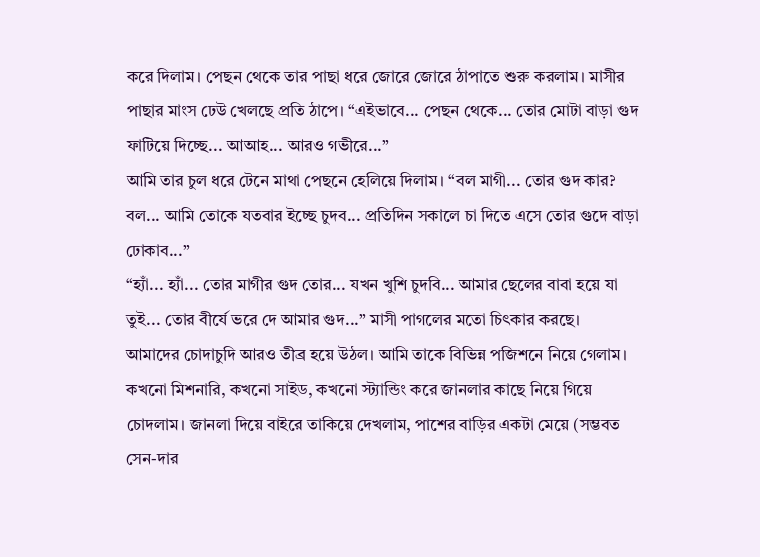করে দিলাম। পেছন থেকে তার পাছা ধরে জোরে জোরে ঠাপাতে শুরু করলাম। মাসীর পাছার মাংস ঢেউ খেলছে প্রতি ঠাপে। “এইভাবে... পেছন থেকে... তোর মোটা বাড়া গুদ ফাটিয়ে দিচ্ছে... আআহ... আরও গভীরে...”
আমি তার চুল ধরে টেনে মাথা পেছনে হেলিয়ে দিলাম। “বল মাগী... তোর গুদ কার? বল... আমি তোকে যতবার ইচ্ছে চুদব... প্রতিদিন সকালে চা দিতে এসে তোর গুদে বাড়া ঢোকাব...”
“হ্যাঁ... হ্যাঁ... তোর মাগীর গুদ তোর... যখন খুশি চুদবি... আমার ছেলের বাবা হয়ে যা তুই... তোর বীর্যে ভরে দে আমার গুদ...” মাসী পাগলের মতো চিৎকার করছে।
আমাদের চোদাচুদি আরও তীব্র হয়ে উঠল। আমি তাকে বিভিন্ন পজিশনে নিয়ে গেলাম। কখনো মিশনারি, কখনো সাইড, কখনো স্ট্যান্ডিং করে জানলার কাছে নিয়ে গিয়ে চোদলাম। জানলা দিয়ে বাইরে তাকিয়ে দেখলাম, পাশের বাড়ির একটা মেয়ে (সম্ভবত সেন-দার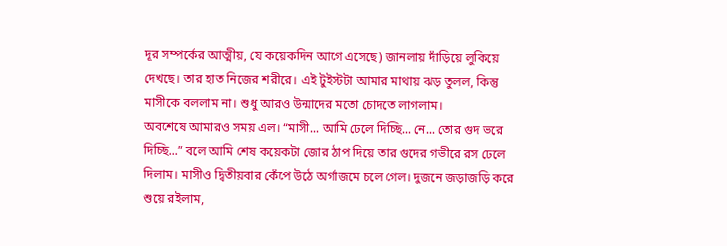দূর সম্পর্কের আত্মীয়, যে কয়েকদিন আগে এসেছে) জানলায় দাঁড়িয়ে লুকিয়ে দেখছে। তার হাত নিজের শরীরে। এই টুইস্টটা আমার মাথায় ঝড় তুলল, কিন্তু মাসীকে বললাম না। শুধু আরও উন্মাদের মতো চোদতে লাগলাম।
অবশেষে আমারও সময় এল। “মাসী... আমি ঢেলে দিচ্ছি... নে... তোর গুদ ভরে দিচ্ছি...” বলে আমি শেষ কয়েকটা জোর ঠাপ দিয়ে তার গুদের গভীরে রস ঢেলে দিলাম। মাসীও দ্বিতীয়বার কেঁপে উঠে অর্গাজমে চলে গেল। দুজনে জড়াজড়ি করে শুয়ে রইলাম,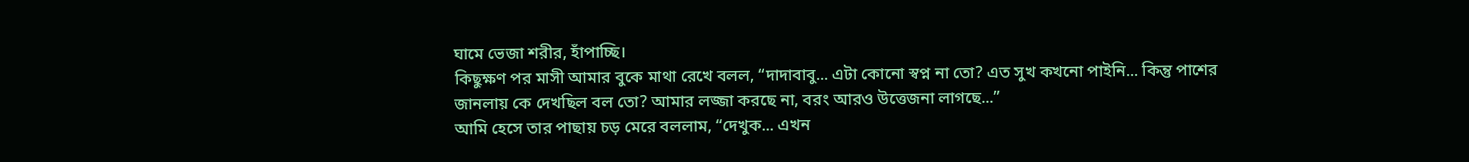ঘামে ভেজা শরীর, হাঁপাচ্ছি।
কিছুক্ষণ পর মাসী আমার বুকে মাথা রেখে বলল, “দাদাবাবু... এটা কোনো স্বপ্ন না তো? এত সুখ কখনো পাইনি... কিন্তু পাশের জানলায় কে দেখছিল বল তো? আমার লজ্জা করছে না, বরং আরও উত্তেজনা লাগছে...”
আমি হেসে তার পাছায় চড় মেরে বললাম, “দেখুক... এখন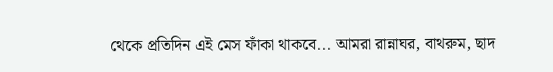থেকে প্রতিদিন এই মেস ফাঁকা থাকবে... আমরা রান্নাঘর, বাথরুম, ছাদ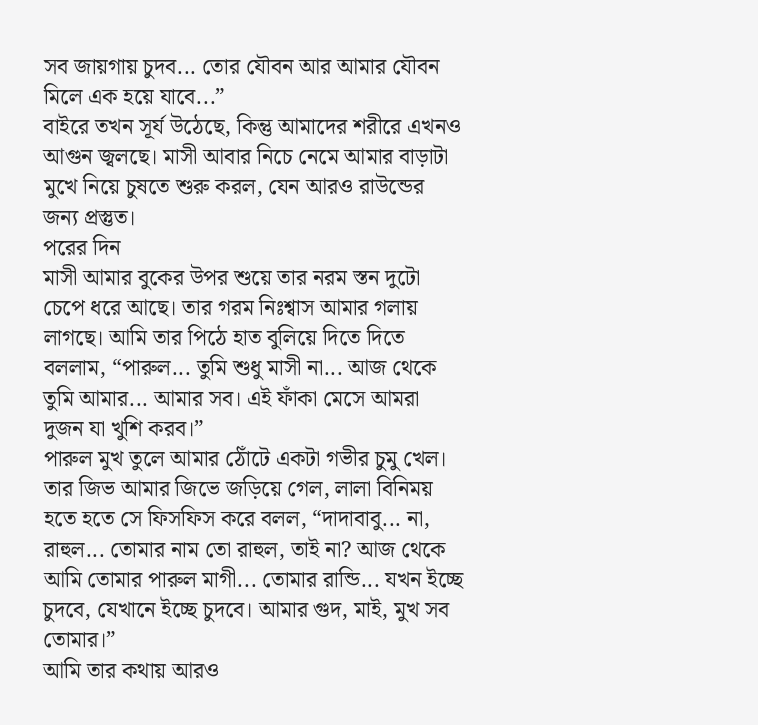সব জায়গায় চুদব... তোর যৌবন আর আমার যৌবন মিলে এক হয়ে যাবে...”
বাইরে তখন সূর্য উঠেছে, কিন্তু আমাদের শরীরে এখনও আগুন জ্বলছে। মাসী আবার নিচে নেমে আমার বাড়াটা মুখে নিয়ে চুষতে শুরু করল, যেন আরও রাউন্ডের জন্য প্রস্তুত।
পরের দিন
মাসী আমার বুকের উপর শুয়ে তার নরম স্তন দুটো চেপে ধরে আছে। তার গরম নিঃশ্বাস আমার গলায় লাগছে। আমি তার পিঠে হাত বুলিয়ে দিতে দিতে বললাম, “পারুল... তুমি শুধু মাসী না... আজ থেকে তুমি আমার... আমার সব। এই ফাঁকা মেসে আমরা দুজন যা খুশি করব।”
পারুল মুখ তুলে আমার ঠোঁটে একটা গভীর চুমু খেল। তার জিভ আমার জিভে জড়িয়ে গেল, লালা বিনিময় হতে হতে সে ফিসফিস করে বলল, “দাদাবাবু... না, রাহুল... তোমার নাম তো রাহুল, তাই না? আজ থেকে আমি তোমার পারুল মাগী... তোমার রান্ডি... যখন ইচ্ছে চুদবে, যেখানে ইচ্ছে চুদবে। আমার গুদ, মাই, মুখ সব তোমার।”
আমি তার কথায় আরও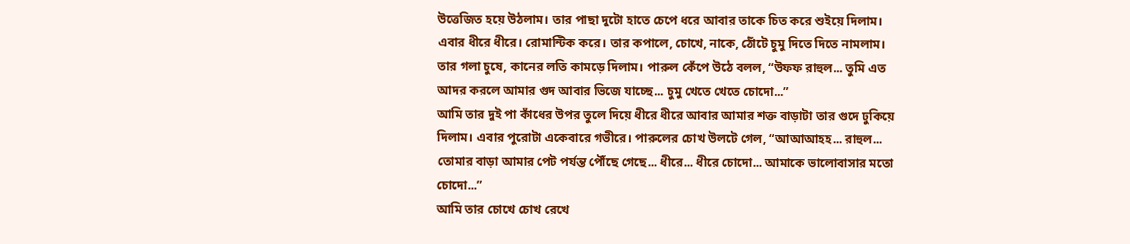উত্তেজিত হয়ে উঠলাম। তার পাছা দুটো হাতে চেপে ধরে আবার তাকে চিত করে শুইয়ে দিলাম। এবার ধীরে ধীরে। রোমান্টিক করে। তার কপালে, চোখে, নাকে, ঠোঁটে চুমু দিতে দিতে নামলাম। তার গলা চুষে, কানের লতি কামড়ে দিলাম। পারুল কেঁপে উঠে বলল, “উফফ রাহুল... তুমি এত আদর করলে আমার গুদ আবার ভিজে যাচ্ছে... চুমু খেতে খেতে চোদো...”
আমি তার দুই পা কাঁধের উপর তুলে দিয়ে ধীরে ধীরে আবার আমার শক্ত বাড়াটা তার গুদে ঢুকিয়ে দিলাম। এবার পুরোটা একেবারে গভীরে। পারুলের চোখ উলটে গেল, “আআআহহ... রাহুল... তোমার বাড়া আমার পেট পর্যন্ত পৌঁছে গেছে... ধীরে... ধীরে চোদো... আমাকে ভালোবাসার মতো চোদো...”
আমি তার চোখে চোখ রেখে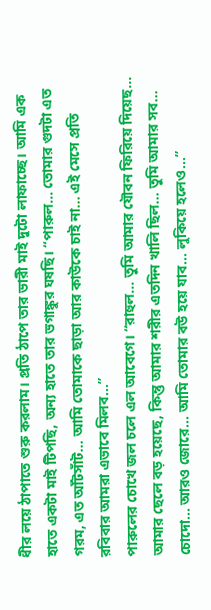ধীর লয়ে ঠাপাতে শুরু করলাম। প্রতি ঠাপে তার ভারী মাই দুটো লাফাচ্ছে। আমি এক হাতে একটা মাই টিপছি, অন্য হাতে তার ভগাঙ্কুর ঘষছি। “পারুল... তোমার গুদটা এত গরম, এত আঁটসাঁট... আমি তোমাকে ছাড়া আর কাউকে চাই না... এই মেসে প্রতি রবিবার আমরা এভাবে মিলব...”
পারুলের চোখে জল চলে এল আবেগে। “রাহুল... তুমি আমার যৌবন ফিরিয়ে দিয়েছ... আমার ছেলে বড় হয়েছে, কিন্তু আমার শরীর এতদিন খালি ছিল... তুমি আমার সব... চোদো... আরও জোরে... আমি তোমার বউ হয়ে যাব... লুকিয়ে হলেও...”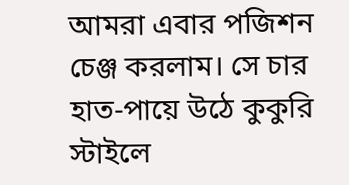আমরা এবার পজিশন চেঞ্জ করলাম। সে চার হাত-পায়ে উঠে কুকুরি স্টাইলে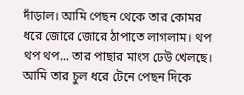দাঁড়াল। আমি পেছন থেকে তার কোমর ধরে জোরে জোরে ঠাপাতে লাগলাম। থপ থপ থপ... তার পাছার মাংস ঢেউ খেলছে। আমি তার চুল ধরে টেনে পেছন দিকে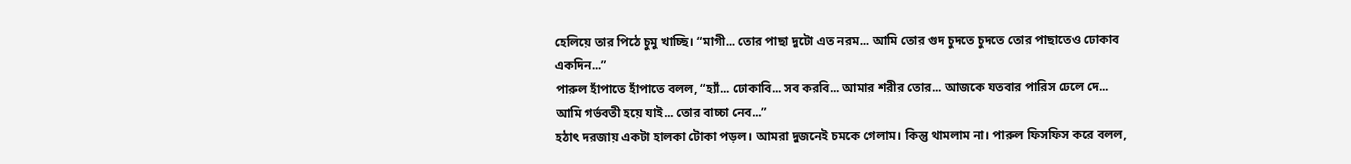হেলিয়ে তার পিঠে চুমু খাচ্ছি। “মাগী... তোর পাছা দুটো এত নরম... আমি তোর গুদ চুদতে চুদতে তোর পাছাতেও ঢোকাব একদিন...”
পারুল হাঁপাতে হাঁপাতে বলল, “হ্যাঁ... ঢোকাবি... সব করবি... আমার শরীর তোর... আজকে যতবার পারিস ঢেলে দে... আমি গর্ভবতী হয়ে যাই... তোর বাচ্চা নেব...”
হঠাৎ দরজায় একটা হালকা টোকা পড়ল। আমরা দুজনেই চমকে গেলাম। কিন্তু থামলাম না। পারুল ফিসফিস করে বলল,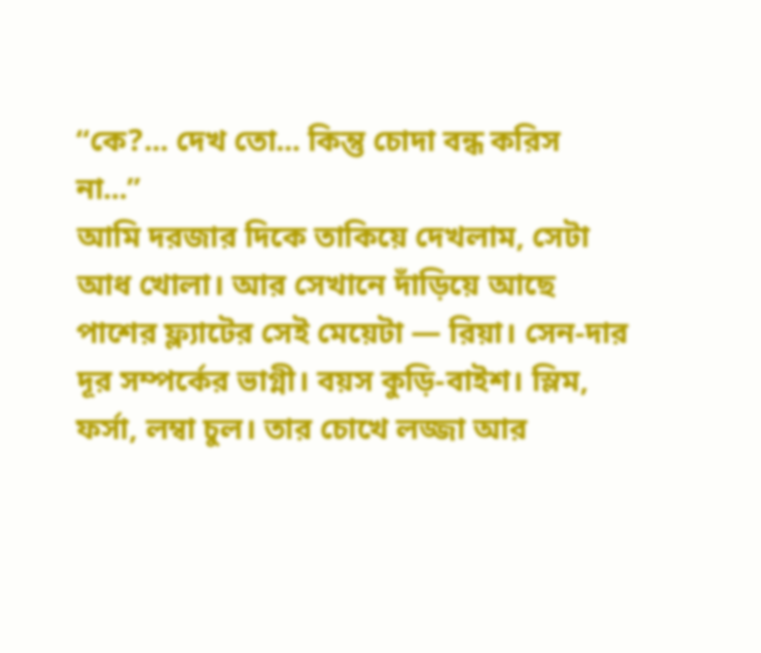“কে?... দেখ তো... কিন্তু চোদা বন্ধ করিস না...”
আমি দরজার দিকে তাকিয়ে দেখলাম, সেটা আধ খোলা। আর সেখানে দাঁড়িয়ে আছে পাশের ফ্ল্যাটের সেই মেয়েটা — রিয়া। সেন-দার দূর সম্পর্কের ভাগ্নী। বয়স কুড়ি-বাইশ। স্লিম, ফর্সা, লম্বা চুল। তার চোখে লজ্জা আর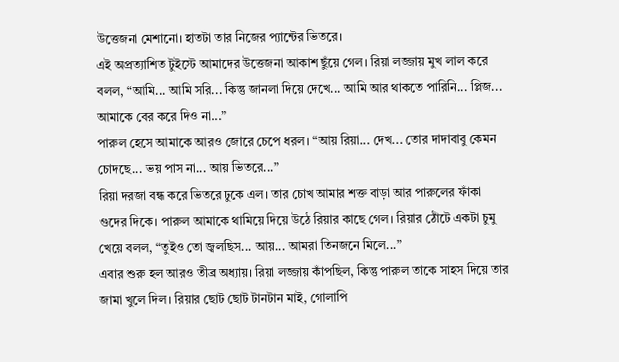উত্তেজনা মেশানো। হাতটা তার নিজের প্যান্টের ভিতরে।
এই অপ্রত্যাশিত টুইস্টে আমাদের উত্তেজনা আকাশ ছুঁয়ে গেল। রিয়া লজ্জায় মুখ লাল করে বলল, “আমি... আমি সরি... কিন্তু জানলা দিয়ে দেখে... আমি আর থাকতে পারিনি... প্লিজ... আমাকে বের করে দিও না...”
পারুল হেসে আমাকে আরও জোরে চেপে ধরল। “আয় রিয়া... দেখ... তোর দাদাবাবু কেমন চোদছে... ভয় পাস না... আয় ভিতরে...”
রিয়া দরজা বন্ধ করে ভিতরে ঢুকে এল। তার চোখ আমার শক্ত বাড়া আর পারুলের ফাঁকা গুদের দিকে। পারুল আমাকে থামিয়ে দিয়ে উঠে রিয়ার কাছে গেল। রিয়ার ঠোঁটে একটা চুমু খেয়ে বলল, “তুইও তো জ্বলছিস... আয়... আমরা তিনজনে মিলে...”
এবার শুরু হল আরও তীব্র অধ্যায়। রিয়া লজ্জায় কাঁপছিল, কিন্তু পারুল তাকে সাহস দিয়ে তার জামা খুলে দিল। রিয়ার ছোট ছোট টানটান মাই, গোলাপি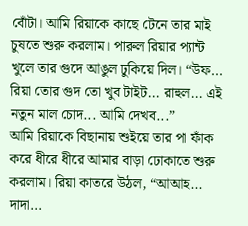বোঁটা। আমি রিয়াকে কাছে টেনে তার মাই চুষতে শুরু করলাম। পারুল রিয়ার প্যান্ট খুলে তার গুদে আঙুল ঢুকিয়ে দিল। “উফ... রিয়া তোর গুদ তো খুব টাইট... রাহুল... এই নতুন মাল চোদ... আমি দেখব...”
আমি রিয়াকে বিছানায় শুইয়ে তার পা ফাঁক করে ধীরে ধীরে আমার বাড়া ঢোকাতে শুরু করলাম। রিয়া কাতরে উঠল, “আআহ... দাদা...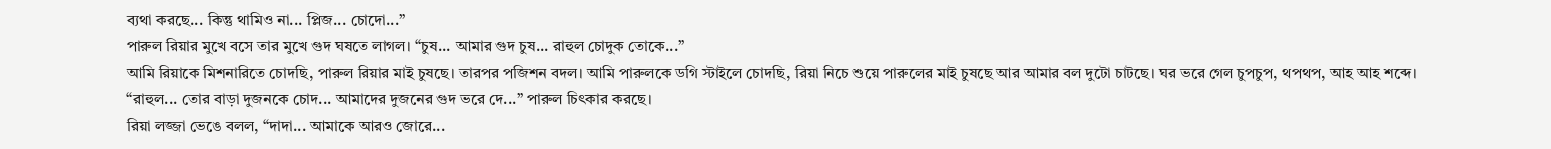ব্যথা করছে... কিন্তু থামিও না... প্লিজ... চোদো...”
পারুল রিয়ার মুখে বসে তার মুখে গুদ ঘষতে লাগল। “চুষ... আমার গুদ চুষ... রাহুল চোদুক তোকে...”
আমি রিয়াকে মিশনারিতে চোদছি, পারুল রিয়ার মাই চুষছে। তারপর পজিশন বদল। আমি পারুলকে ডগি স্টাইলে চোদছি, রিয়া নিচে শুয়ে পারুলের মাই চুষছে আর আমার বল দুটো চাটছে। ঘর ভরে গেল চুপচুপ, থপথপ, আহ আহ শব্দে।
“রাহুল... তোর বাড়া দুজনকে চোদ... আমাদের দুজনের গুদ ভরে দে...” পারুল চিৎকার করছে।
রিয়া লজ্জা ভেঙে বলল, “দাদা... আমাকে আরও জোরে...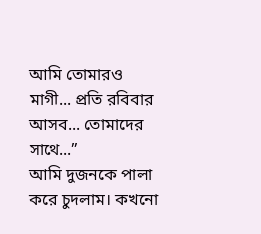আমি তোমারও মাগী... প্রতি রবিবার আসব... তোমাদের সাথে...”
আমি দুজনকে পালা করে চুদলাম। কখনো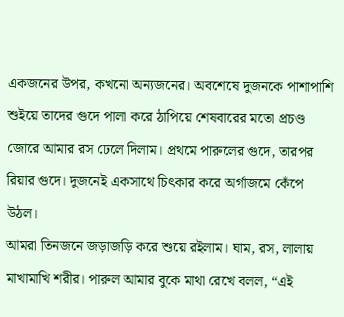একজনের উপর, কখনো অন্যজনের। অবশেষে দুজনকে পাশাপাশি শুইয়ে তাদের গুদে পালা করে ঠাপিয়ে শেষবারের মতো প্রচণ্ড জোরে আমার রস ঢেলে দিলাম। প্রথমে পারুলের গুদে, তারপর রিয়ার গুদে। দুজনেই একসাথে চিৎকার করে অর্গাজমে কেঁপে উঠল।
আমরা তিনজনে জড়াজড়ি করে শুয়ে রইলাম। ঘাম, রস, লালায় মাখামাখি শরীর। পারুল আমার বুকে মাথা রেখে বলল, “এই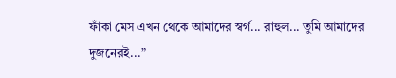ফাঁকা মেস এখন থেকে আমাদের স্বর্গ... রাহুল... তুমি আমাদের দুজনেরই...”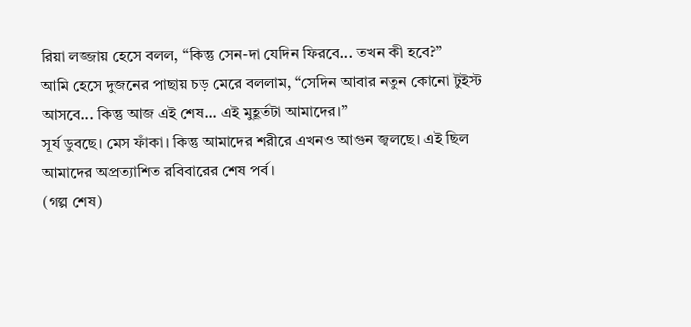রিয়া লজ্জায় হেসে বলল, “কিন্তু সেন-দা যেদিন ফিরবে... তখন কী হবে?”
আমি হেসে দুজনের পাছায় চড় মেরে বললাম, “সেদিন আবার নতুন কোনো টুইস্ট আসবে... কিন্তু আজ এই শেষ... এই মুহূর্তটা আমাদের।”
সূর্য ডুবছে। মেস ফাঁকা। কিন্তু আমাদের শরীরে এখনও আগুন জ্বলছে। এই ছিল আমাদের অপ্রত্যাশিত রবিবারের শেষ পর্ব।
(গল্প শেষ)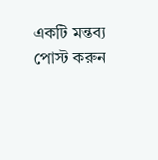একটি মন্তব্য পোস্ট করুন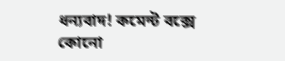ধন্যবাদ! কমেন্ট বক্সে কোনো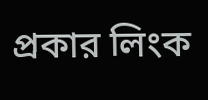প্রকার লিংক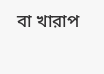বা খারাপ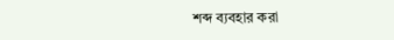শব্দ ব্যবহার করা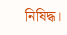নিষিদ্ধ।